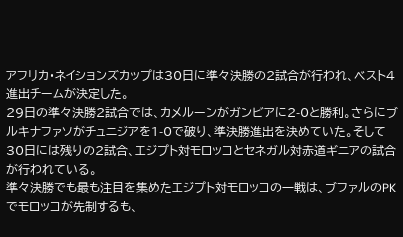アフリカ・ネイションズカップは30日に準々決勝の2試合が行われ、ベスト4進出チームが決定した。
29日の準々決勝2試合では、カメルーンがガンビアに2-0と勝利。さらにブルキナファソがチュニジアを1-0で破り、準決勝進出を決めていた。そして30日には残りの2試合、エジプト対モロッコとセネガル対赤道ギニアの試合が行われている。
準々決勝でも最も注目を集めたエジプト対モロッコの一戦は、ブファルのPKでモロッコが先制するも、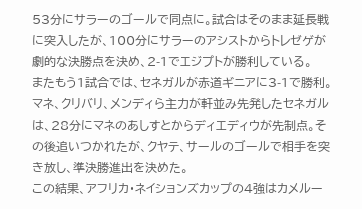53分にサラーのゴールで同点に。試合はそのまま延長戦に突入したが、100分にサラーのアシストからトレゼゲが劇的な決勝点を決め、2-1でエジプトが勝利している。
またもう1試合では、セネガルが赤道ギニアに3-1で勝利。マネ、クリバリ、メンディら主力が軒並み先発したセネガルは、28分にマネのあしすとからディエディウが先制点。その後追いつかれたが、クヤテ、サールのゴールで相手を突き放し、準決勝進出を決めた。
この結果、アフリカ・ネイションズカップの4強はカメルー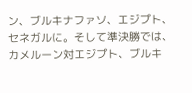ン、ブルキナファソ、エジプト、セネガルに。そして準決勝では、カメルーン対エジプト、ブルキ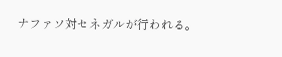ナファソ対セネガルが行われる。